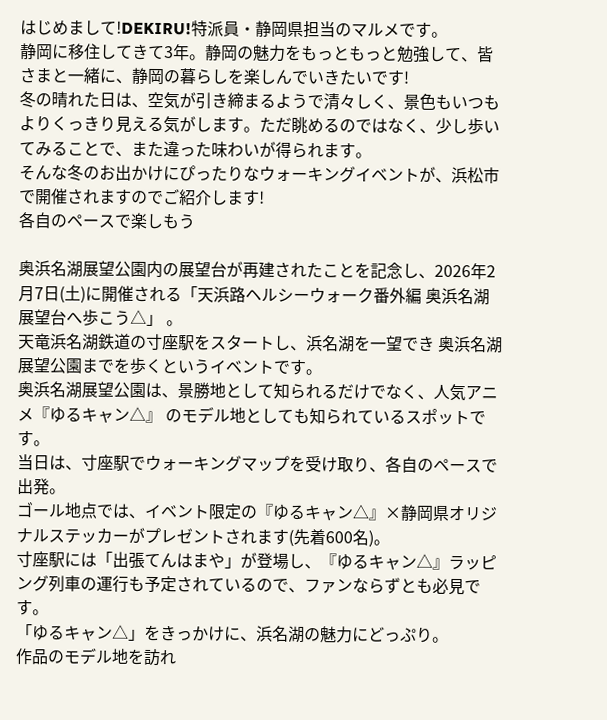はじめまして!DEKIRU!特派員・静岡県担当のマルメです。
静岡に移住してきて3年。静岡の魅力をもっともっと勉強して、皆さまと一緒に、静岡の暮らしを楽しんでいきたいです!
冬の晴れた日は、空気が引き締まるようで清々しく、景色もいつもよりくっきり見える気がします。ただ眺めるのではなく、少し歩いてみることで、また違った味わいが得られます。
そんな冬のお出かけにぴったりなウォーキングイベントが、浜松市で開催されますのでご紹介します!
各自のペースで楽しもう

奥浜名湖展望公園内の展望台が再建されたことを記念し、2026年2月7日(土)に開催される「天浜路ヘルシーウォーク番外編 奥浜名湖展望台へ歩こう△」 。
天竜浜名湖鉄道の寸座駅をスタートし、浜名湖を一望でき 奥浜名湖展望公園までを歩くというイベントです。
奥浜名湖展望公園は、景勝地として知られるだけでなく、人気アニメ『ゆるキャン△』 のモデル地としても知られているスポットです。
当日は、寸座駅でウォーキングマップを受け取り、各自のペースで出発。
ゴール地点では、イベント限定の『ゆるキャン△』×静岡県オリジナルステッカーがプレゼントされます(先着600名)。
寸座駅には「出張てんはまや」が登場し、『ゆるキャン△』ラッピング列車の運行も予定されているので、ファンならずとも必見です。
「ゆるキャン△」をきっかけに、浜名湖の魅力にどっぷり。
作品のモデル地を訪れ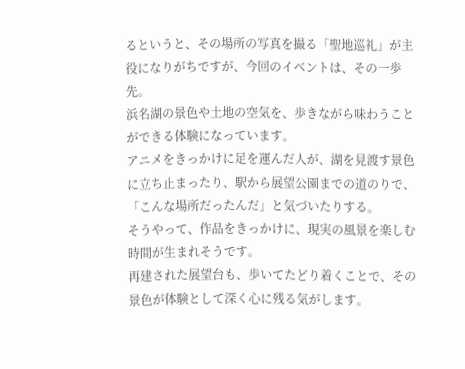るというと、その場所の写真を撮る「聖地巡礼」が主役になりがちですが、今回のイベントは、その一歩先。
浜名湖の景色や土地の空気を、歩きながら味わうことができる体験になっています。
アニメをきっかけに足を運んだ人が、湖を見渡す景色に立ち止まったり、駅から展望公園までの道のりで、「こんな場所だったんだ」と気づいたりする。
そうやって、作品をきっかけに、現実の風景を楽しむ時間が生まれそうです。
再建された展望台も、歩いてたどり着くことで、その景色が体験として深く心に残る気がします。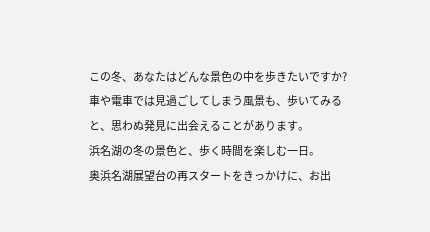この冬、あなたはどんな景色の中を歩きたいですか?
車や電車では見過ごしてしまう風景も、歩いてみると、思わぬ発見に出会えることがあります。
浜名湖の冬の景色と、歩く時間を楽しむ一日。
奥浜名湖展望台の再スタートをきっかけに、お出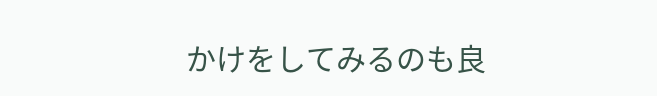かけをしてみるのも良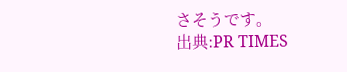さそうです。
出典:PR TIMES